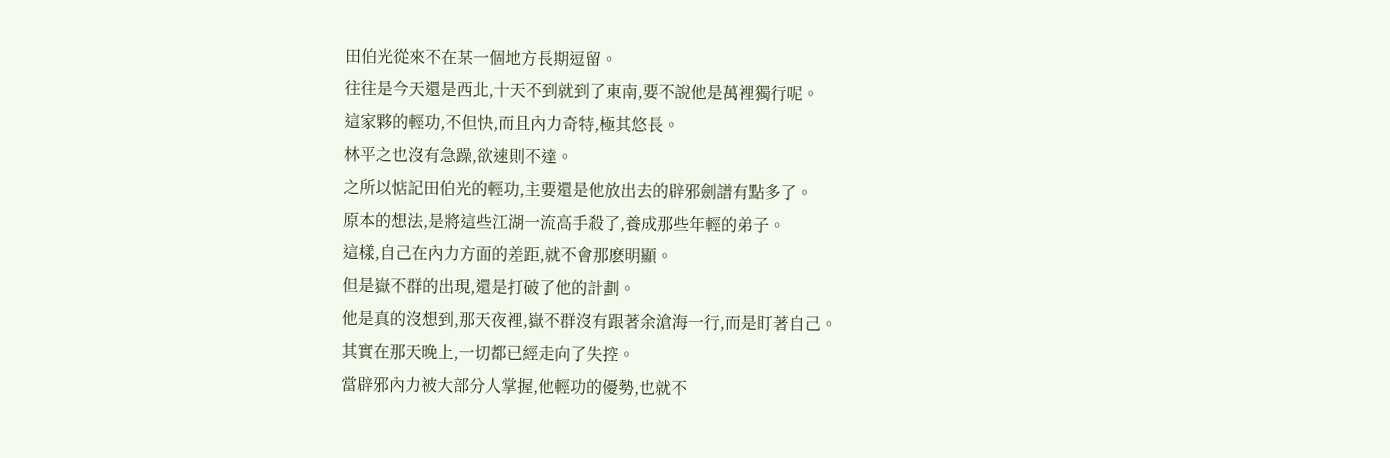田伯光從來不在某一個地方長期逗留。
往往是今天還是西北,十天不到就到了東南,要不說他是萬裡獨行呢。
這家夥的輕功,不但快,而且內力奇特,極其悠長。
林平之也沒有急躁,欲速則不達。
之所以惦記田伯光的輕功,主要還是他放出去的辟邪劍譜有點多了。
原本的想法,是將這些江湖一流高手殺了,養成那些年輕的弟子。
這樣,自己在內力方面的差距,就不會那麽明顯。
但是嶽不群的出現,還是打破了他的計劃。
他是真的沒想到,那天夜裡,嶽不群沒有跟著余滄海一行,而是盯著自己。
其實在那天晚上,一切都已經走向了失控。
當辟邪內力被大部分人掌握,他輕功的優勢,也就不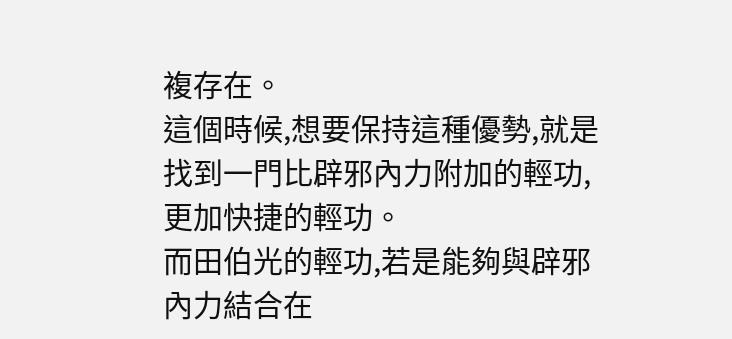複存在。
這個時候,想要保持這種優勢,就是找到一門比辟邪內力附加的輕功,更加快捷的輕功。
而田伯光的輕功,若是能夠與辟邪內力結合在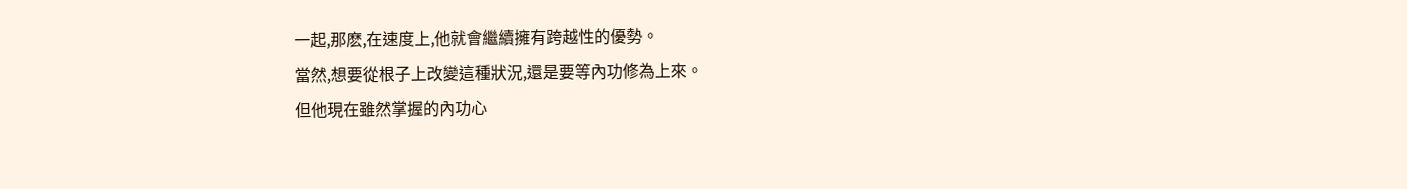一起,那麽,在速度上,他就會繼續擁有跨越性的優勢。
當然,想要從根子上改變這種狀況,還是要等內功修為上來。
但他現在雖然掌握的內功心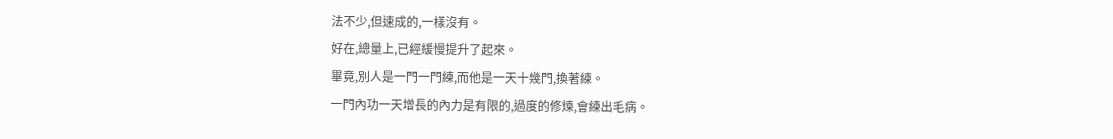法不少,但速成的,一樣沒有。
好在,總量上,已經緩慢提升了起來。
畢竟,別人是一門一門練,而他是一天十幾門,換著練。
一門內功一天增長的內力是有限的,過度的修煉,會練出毛病。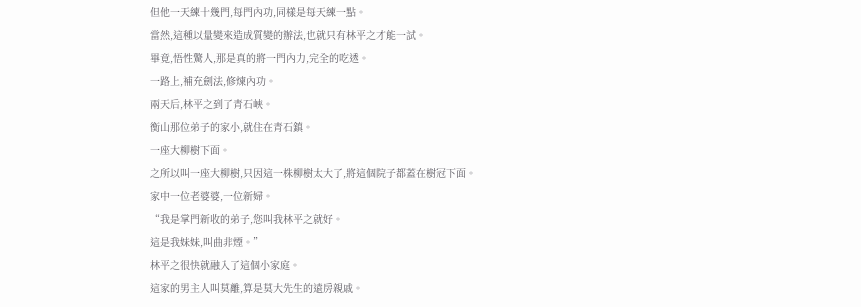但他一天練十幾門,每門內功,同樣是每天練一點。
當然,這種以量變來造成質變的辦法,也就只有林平之才能一試。
畢竟,悟性驚人,那是真的將一門內力,完全的吃透。
一路上,補充劍法,修煉內功。
兩天后,林平之到了青石峽。
衡山那位弟子的家小,就住在青石鎮。
一座大柳樹下面。
之所以叫一座大柳樹,只因這一株柳樹太大了,將這個院子都蓋在樹冠下面。
家中一位老婆婆,一位新婦。
“我是掌門新收的弟子,您叫我林平之就好。
這是我妹妹,叫曲非煙。”
林平之很快就融入了這個小家庭。
這家的男主人叫莫離,算是莫大先生的遠房親戚。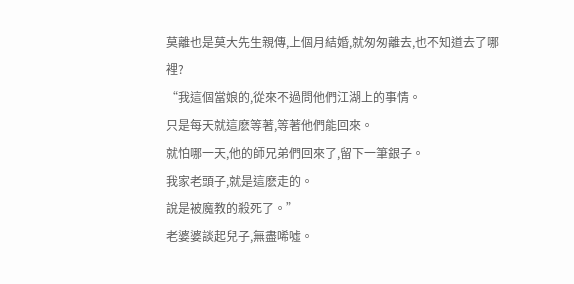莫離也是莫大先生親傳,上個月結婚,就匆匆離去,也不知道去了哪裡?
“我這個當娘的,從來不過問他們江湖上的事情。
只是每天就這麽等著,等著他們能回來。
就怕哪一天,他的師兄弟們回來了,留下一筆銀子。
我家老頭子,就是這麽走的。
說是被魔教的殺死了。”
老婆婆談起兒子,無盡唏噓。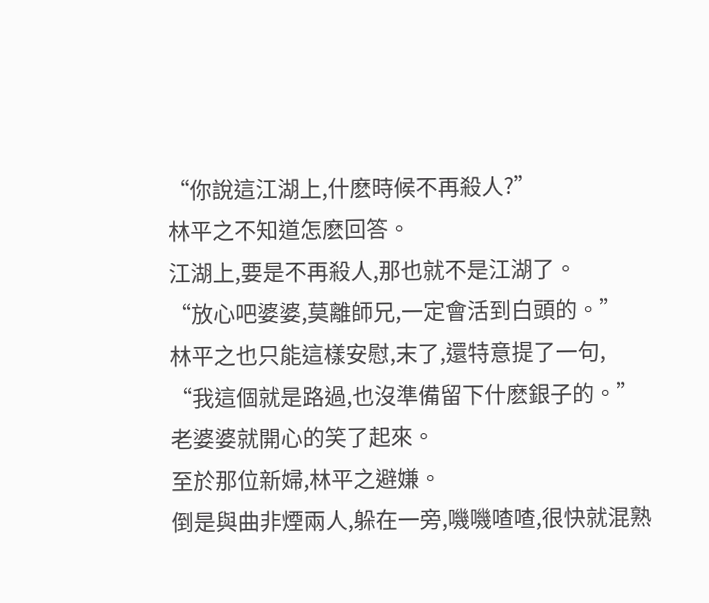“你說這江湖上,什麽時候不再殺人?”
林平之不知道怎麽回答。
江湖上,要是不再殺人,那也就不是江湖了。
“放心吧婆婆,莫離師兄,一定會活到白頭的。”
林平之也只能這樣安慰,末了,還特意提了一句,
“我這個就是路過,也沒準備留下什麽銀子的。”
老婆婆就開心的笑了起來。
至於那位新婦,林平之避嫌。
倒是與曲非煙兩人,躲在一旁,嘰嘰喳喳,很快就混熟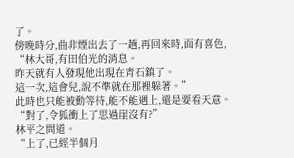了。
傍晚時分,曲非煙出去了一趟,再回來時,面有喜色,
“林大哥,有田伯光的消息。
昨天就有人發現他出現在青石鎮了。
這一次,這會兒,說不準就在那裡躲著。”
此時也只能被動等待,能不能遇上,還是要看天意。
“對了,令狐衝上了思過崖沒有?”
林平之問道。
“上了,已經半個月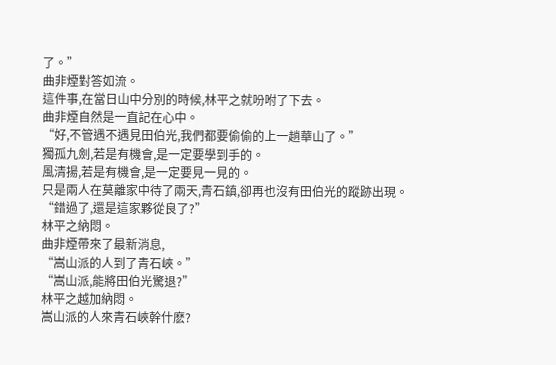了。”
曲非煙對答如流。
這件事,在當日山中分別的時候,林平之就吩咐了下去。
曲非煙自然是一直記在心中。
“好,不管遇不遇見田伯光,我們都要偷偷的上一趟華山了。”
獨孤九劍,若是有機會,是一定要學到手的。
風清揚,若是有機會,是一定要見一見的。
只是兩人在莫離家中待了兩天,青石鎮,卻再也沒有田伯光的蹤跡出現。
“錯過了,還是這家夥從良了?”
林平之納悶。
曲非煙帶來了最新消息,
“嵩山派的人到了青石峽。”
“嵩山派,能將田伯光驚退?”
林平之越加納悶。
嵩山派的人來青石峽幹什麽?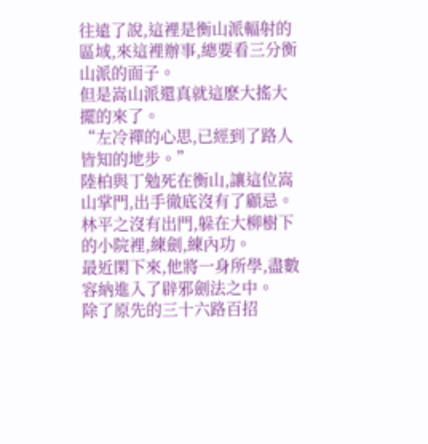往遠了說,這裡是衡山派輻射的區域,來這裡辦事,總要看三分衡山派的面子。
但是嵩山派還真就這麽大搖大擺的來了。
“左冷禪的心思,已經到了路人皆知的地步。”
陸柏與丁勉死在衡山,讓這位嵩山掌門,出手徹底沒有了顧忌。
林平之沒有出門,躲在大柳樹下的小院裡,練劍,練內功。
最近閑下來,他將一身所學,盡數容納進入了辟邪劍法之中。
除了原先的三十六路百招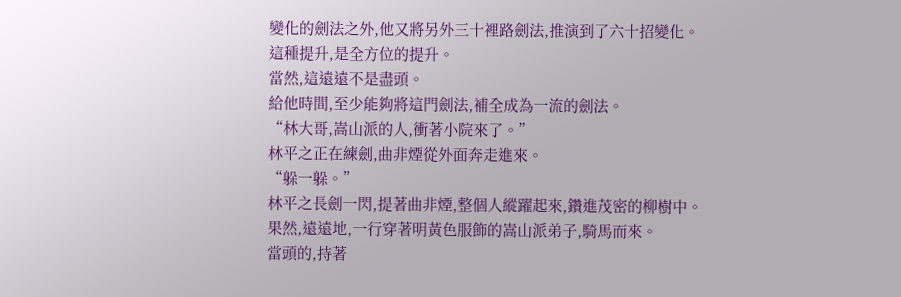變化的劍法之外,他又將另外三十裡路劍法,推演到了六十招變化。
這種提升,是全方位的提升。
當然,這遠遠不是盡頭。
給他時間,至少能夠將這門劍法,補全成為一流的劍法。
“林大哥,嵩山派的人,衝著小院來了。”
林平之正在練劍,曲非煙從外面奔走進來。
“躲一躲。”
林平之長劍一閃,提著曲非煙,整個人縱躍起來,鑽進茂密的柳樹中。
果然,遠遠地,一行穿著明黃色服飾的嵩山派弟子,騎馬而來。
當頭的,持著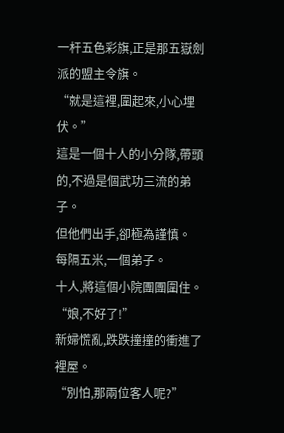一杆五色彩旗,正是那五嶽劍派的盟主令旗。
“就是這裡,圍起來,小心埋伏。”
這是一個十人的小分隊,帶頭的,不過是個武功三流的弟子。
但他們出手,卻極為謹慎。
每隔五米,一個弟子。
十人,將這個小院團團圍住。
“娘,不好了!”
新婦慌亂,跌跌撞撞的衝進了裡屋。
“別怕,那兩位客人呢?”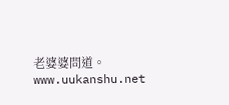老婆婆問道。 www.uukanshu.net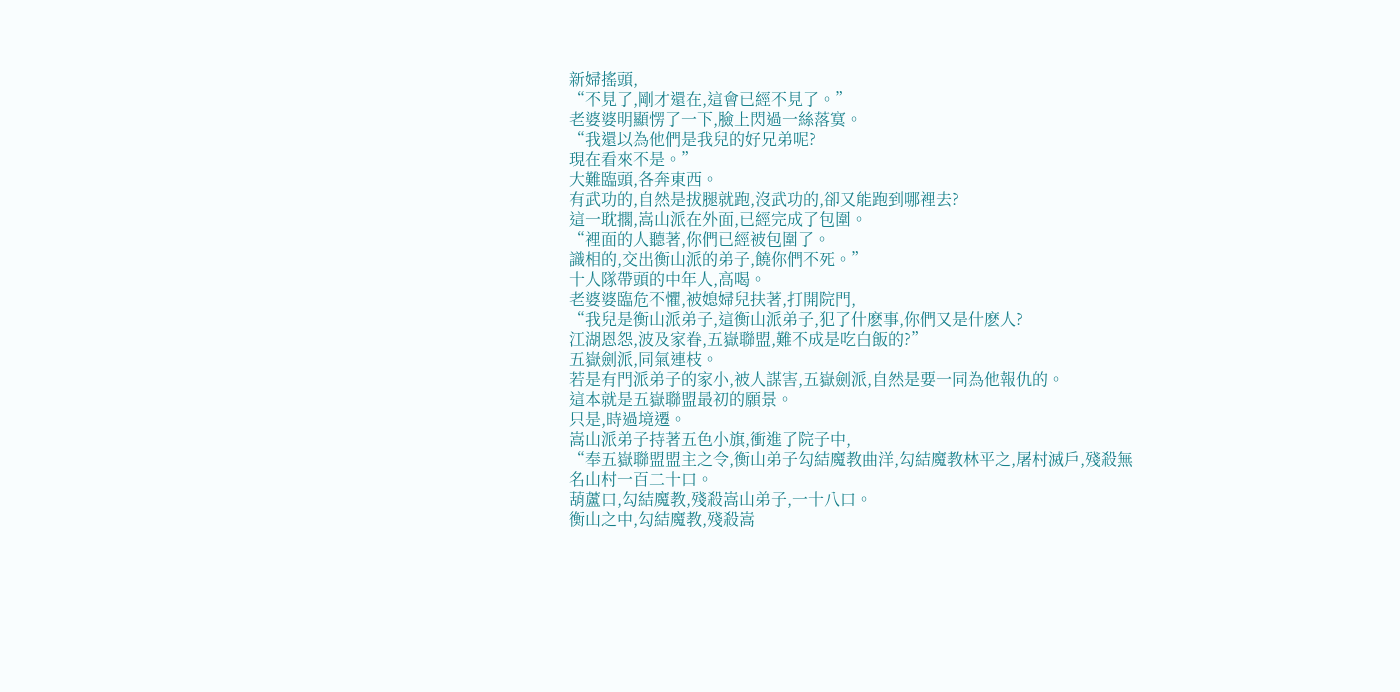新婦搖頭,
“不見了,剛才還在,這會已經不見了。”
老婆婆明顯愣了一下,臉上閃過一絲落寞。
“我還以為他們是我兒的好兄弟呢?
現在看來不是。”
大難臨頭,各奔東西。
有武功的,自然是拔腿就跑,沒武功的,卻又能跑到哪裡去?
這一耽擱,嵩山派在外面,已經完成了包圍。
“裡面的人聽著,你們已經被包圍了。
識相的,交出衡山派的弟子,饒你們不死。”
十人隊帶頭的中年人,高喝。
老婆婆臨危不懼,被媳婦兒扶著,打開院門,
“我兒是衡山派弟子,這衡山派弟子,犯了什麽事,你們又是什麽人?
江湖恩怨,波及家眷,五嶽聯盟,難不成是吃白飯的?”
五嶽劍派,同氣連枝。
若是有門派弟子的家小,被人謀害,五嶽劍派,自然是要一同為他報仇的。
這本就是五嶽聯盟最初的願景。
只是,時過境遷。
嵩山派弟子持著五色小旗,衝進了院子中,
“奉五嶽聯盟盟主之令,衡山弟子勾結魔教曲洋,勾結魔教林平之,屠村滅戶,殘殺無名山村一百二十口。
葫蘆口,勾結魔教,殘殺嵩山弟子,一十八口。
衡山之中,勾結魔教,殘殺嵩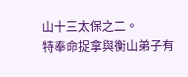山十三太保之二。
特奉命捉拿與衡山弟子有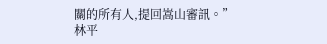關的所有人,提回嵩山審訊。”
林平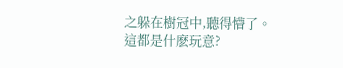之躲在樹冠中,聽得懵了。
這都是什麽玩意?